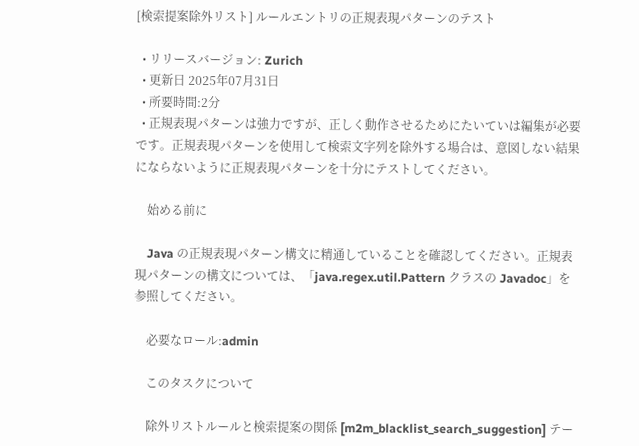[検索提案除外リスト] ルールエントリの正規表現パターンのテスト

  • リリースバージョン: Zurich
  • 更新日 2025年07月31日
  • 所要時間:2分
  • 正規表現パターンは強力ですが、正しく動作させるためにたいていは編集が必要です。正規表現パターンを使用して検索文字列を除外する場合は、意図しない結果にならないように正規表現パターンを十分にテストしてください。

    始める前に

    Java の正規表現パターン構文に精通していることを確認してください。正規表現パターンの構文については、「java.regex.util.Pattern クラスの Javadoc」を参照してください。

    必要なロール:admin

    このタスクについて

    除外リストルールと検索提案の関係 [m2m_blacklist_search_suggestion] テー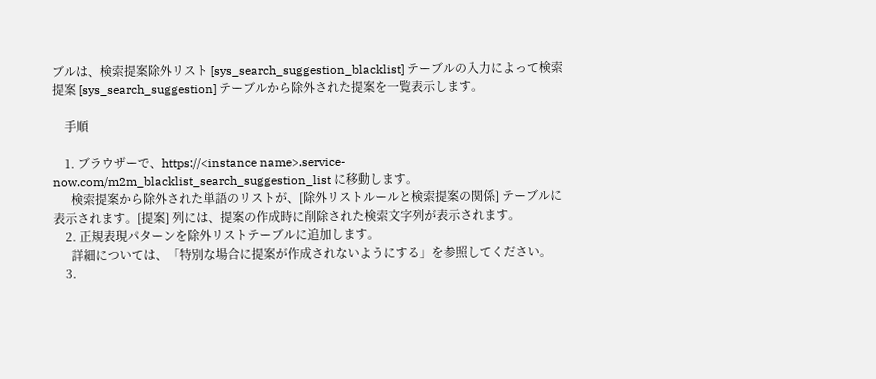ブルは、検索提案除外リスト [sys_search_suggestion_blacklist] テーブルの入力によって検索提案 [sys_search_suggestion] テーブルから除外された提案を一覧表示します。

    手順

    1. ブラウザーで、https://<instance name>.service-now.com/m2m_blacklist_search_suggestion_list に移動します。
      検索提案から除外された単語のリストが、[除外リストルールと検索提案の関係] テーブルに表示されます。[提案] 列には、提案の作成時に削除された検索文字列が表示されます。
    2. 正規表現パターンを除外リストテーブルに追加します。
      詳細については、「特別な場合に提案が作成されないようにする」を参照してください。
    3.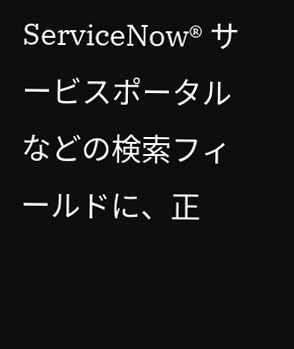ServiceNow® サービスポータル などの検索フィールドに、正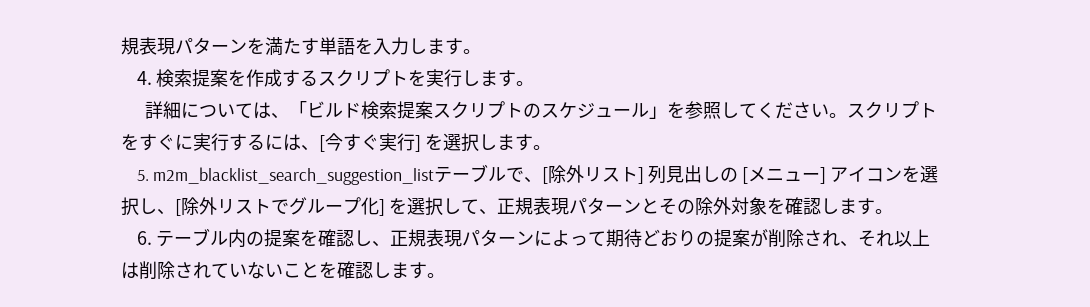規表現パターンを満たす単語を入力します。
    4. 検索提案を作成するスクリプトを実行します。
      詳細については、「ビルド検索提案スクリプトのスケジュール」を参照してください。スクリプトをすぐに実行するには、[今すぐ実行] を選択します。
    5. m2m_blacklist_search_suggestion_listテーブルで、[除外リスト] 列見出しの [メニュー] アイコンを選択し、[除外リストでグループ化] を選択して、正規表現パターンとその除外対象を確認します。
    6. テーブル内の提案を確認し、正規表現パターンによって期待どおりの提案が削除され、それ以上は削除されていないことを確認します。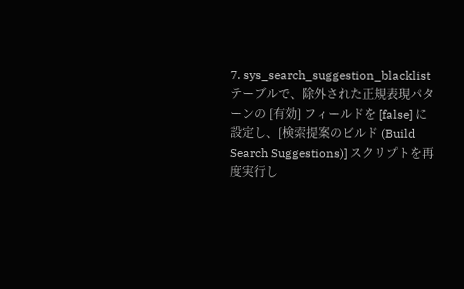7. sys_search_suggestion_blacklist テーブルで、除外された正規表現パターンの [有効] フィールドを [false] に設定し、[検索提案のビルド (Build Search Suggestions)] スクリプトを再度実行し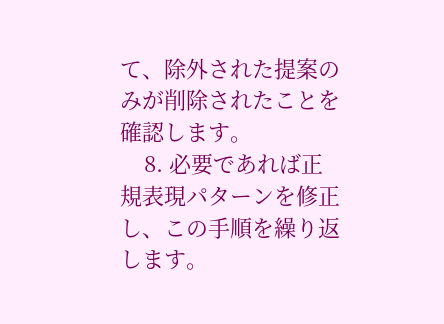て、除外された提案のみが削除されたことを確認します。
    8. 必要であれば正規表現パターンを修正し、この手順を繰り返します。